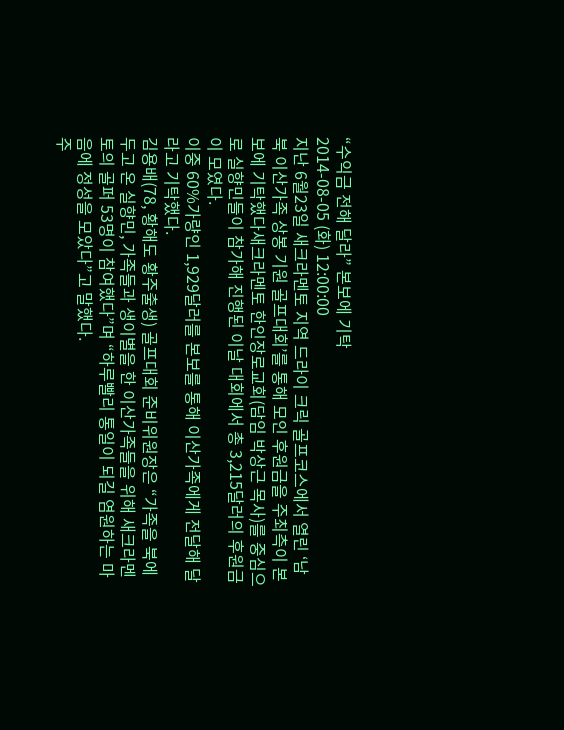“수익금 전해 달라” 본보에 기탁
2014-08-05 (화) 12:00:00
지난 6월23일 새크라멘토 지역 드라이 크릭 골프코스에서 열린 ‘남북 이산가족 상봉 기원 골프대회’를 통해 모인 후원금을 주최측이 본보에 기탁했다새크라멘토 한인장로교회(담임 박상근 목사)를 중심으로 실향민들이 참가해 진행된 이날 대회에서 총 3,215달러의 후원금이 모였다.
이중 60%가량인 1,929달러를 본보를 통해 이산가족에게 전달해 달라고 기탁했다.
김용배(78, 황해도 황주출생) 골프대회 준비위원장은 “가족을 북에 두고 온 실향민, 가족들과 생이별을 한 이산가족들을 위해 새크라멘토의 골퍼 53명이 참여했다”며 “하루빨리 통일이 되길 염원하는 마음에 정성을 모았다”고 말했다.
주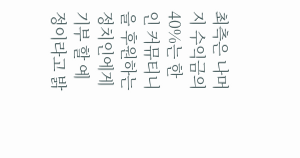최측은 나머지 수익금의 40%는 한인 커뮤티니을 후원하는 정치인에게 기부 할 예정이라고 밝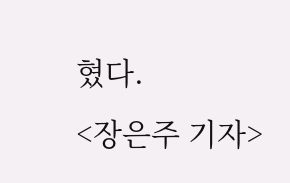혔다.
<장은주 기자>